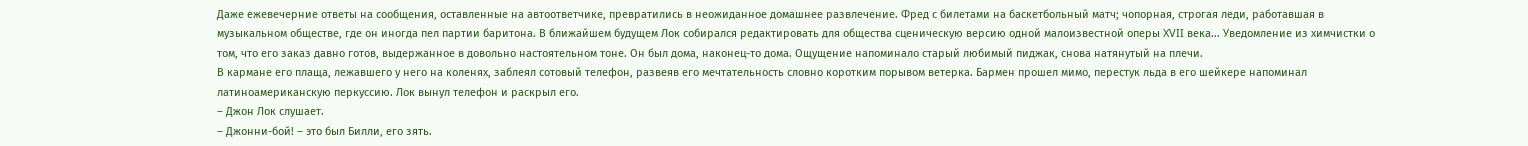Даже ежевечерние ответы на сообщения, оставленные на автоответчике, превратились в неожиданное домашнее развлечение. Фред с билетами на баскетбольный матч; чопорная, строгая леди, работавшая в музыкальном обществе, где он иногда пел партии баритона. В ближайшем будущем Лок собирался редактировать для общества сценическую версию одной малоизвестной оперы XVII века... Уведомление из химчистки о том, что его заказ давно готов, выдержанное в довольно настоятельном тоне. Он был дома, наконец-то дома. Ощущение напоминало старый любимый пиджак, снова натянутый на плечи.
В кармане его плаща, лежавшего у него на коленях, заблеял сотовый телефон, развеяв его мечтательность словно коротким порывом ветерка. Бармен прошел мимо, перестук льда в его шейкере напоминал латиноамериканскую перкуссию. Лок вынул телефон и раскрыл его.
– Джон Лок слушает.
– Джонни-бой! – это был Билли, его зять.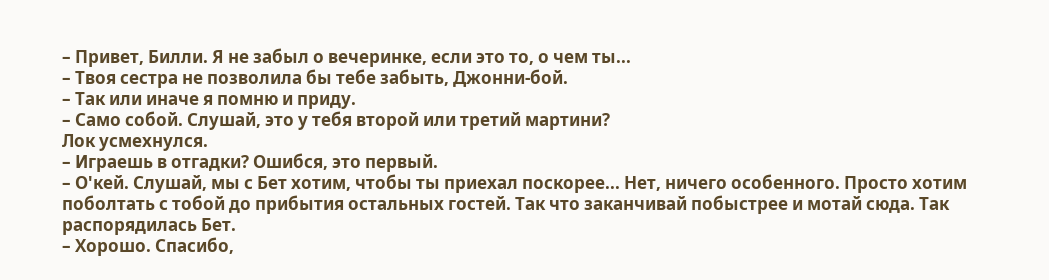– Привет, Билли. Я не забыл о вечеринке, если это то, о чем ты...
– Твоя сестра не позволила бы тебе забыть, Джонни-бой.
– Так или иначе я помню и приду.
– Само собой. Слушай, это у тебя второй или третий мартини?
Лок усмехнулся.
– Играешь в отгадки? Ошибся, это первый.
– О'кей. Слушай, мы с Бет хотим, чтобы ты приехал поскорее... Нет, ничего особенного. Просто хотим поболтать с тобой до прибытия остальных гостей. Так что заканчивай побыстрее и мотай сюда. Так распорядилась Бет.
– Хорошо. Спасибо,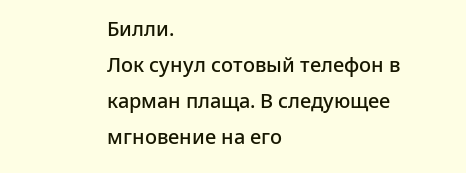Билли.
Лок сунул сотовый телефон в карман плаща. В следующее мгновение на его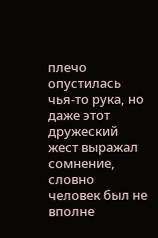плечо опустилась чья-то рука, но даже этот дружеский жест выражал сомнение, словно человек был не вполне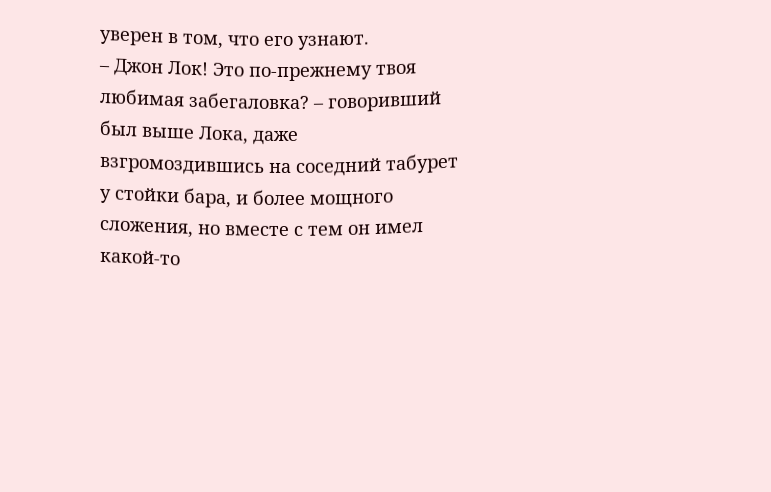уверен в том, что его узнают.
– Джон Лок! Это по-прежнему твоя любимая забегаловка? – говоривший был выше Лока, даже взгромоздившись на соседний табурет у стойки бара, и более мощного сложения, но вместе с тем он имел какой-то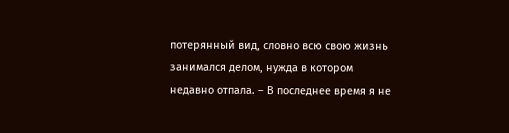потерянный вид, словно всю свою жизнь занимался делом, нужда в котором недавно отпала. – В последнее время я не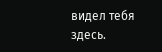видел тебя здесь.